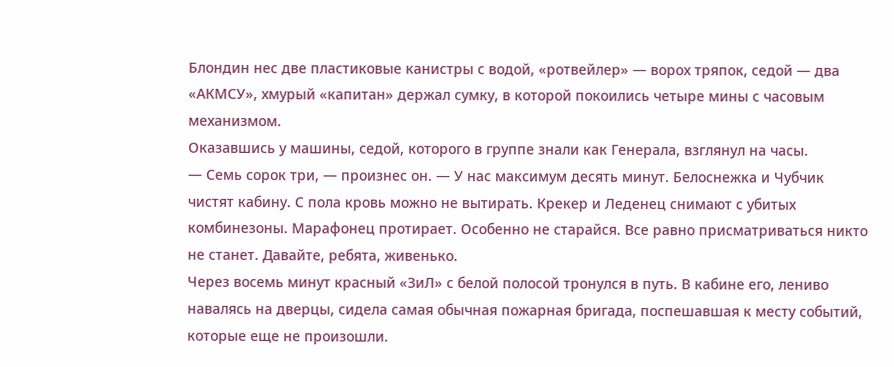Блондин нес две пластиковые канистры с водой, «ротвейлер» — ворох тряпок, седой — два «АКМСУ», хмурый «капитан» держал сумку, в которой покоились четыре мины с часовым механизмом.
Оказавшись у машины, седой, которого в группе знали как Генерала, взглянул на часы.
— Семь сорок три, — произнес он. — У нас максимум десять минут. Белоснежка и Чубчик чистят кабину. С пола кровь можно не вытирать. Крекер и Леденец снимают с убитых комбинезоны. Марафонец протирает. Особенно не старайся. Все равно присматриваться никто не станет. Давайте, ребята, живенько.
Через восемь минут красный «ЗиЛ» с белой полосой тронулся в путь. В кабине его, лениво навалясь на дверцы, сидела самая обычная пожарная бригада, поспешавшая к месту событий, которые еще не произошли.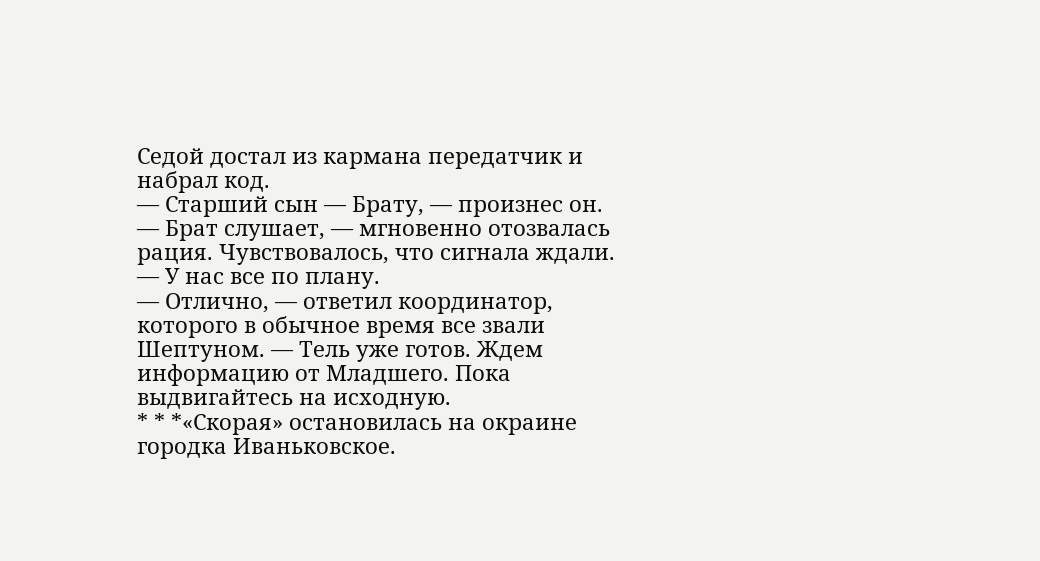Седой достал из кармана передатчик и набрал код.
— Старший сын — Брату, — произнес он.
— Брат слушает, — мгновенно отозвалась рация. Чувствовалось, что сигнала ждали.
— У нас все по плану.
— Отлично, — ответил координатор, которого в обычное время все звали Шептуном. — Тель уже готов. Ждем информацию от Младшего. Пока выдвигайтесь на исходную.
* * *«Скорая» остановилась на окраине городка Иваньковское.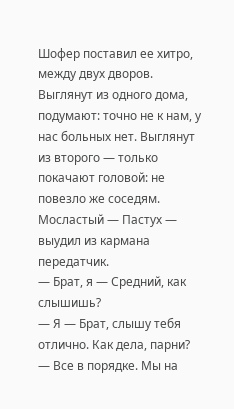Шофер поставил ее хитро, между двух дворов. Выглянут из одного дома, подумают: точно не к нам, у нас больных нет. Выглянут из второго — только покачают головой: не повезло же соседям.
Мосластый — Пастух — выудил из кармана передатчик.
— Брат, я — Средний, как слышишь?
— Я — Брат, слышу тебя отлично. Как дела, парни?
— Все в порядке. Мы на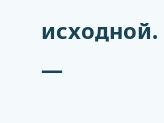исходной.
—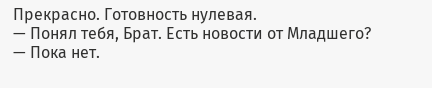Прекрасно. Готовность нулевая.
— Понял тебя, Брат. Есть новости от Младшего?
— Пока нет.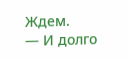Ждем.
— И долго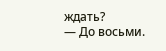ждать?
— До восьми.